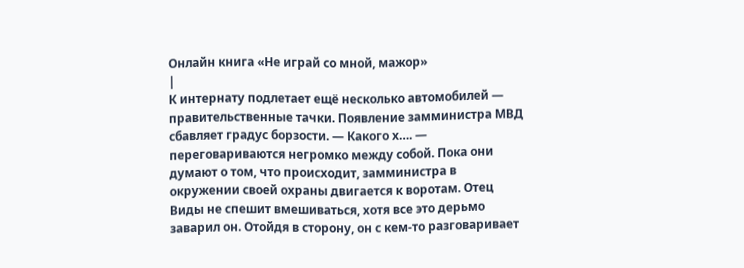Онлайн книга «Не играй со мной, мажор»
|
К интернату подлетает ещё несколько автомобилей — правительственные тачки. Появление замминистра МВД сбавляет градус борзости. — Какого х…. — переговариваются негромко между собой. Пока они думают о том, что происходит, замминистра в окружении своей охраны двигается к воротам. Отец Виды не спешит вмешиваться, хотя все это дерьмо заварил он. Отойдя в сторону, он с кем-то разговаривает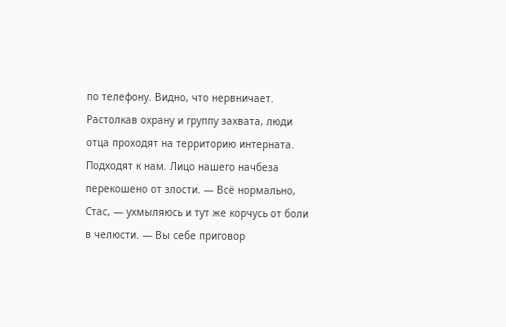по телефону. Видно, что нервничает. Растолкав охрану и группу захвата, люди отца проходят на территорию интерната. Подходят к нам. Лицо нашего начбеза перекошено от злости. — Всё нормально, Стас, — ухмыляюсь и тут же корчусь от боли в челюсти. — Вы себе приговор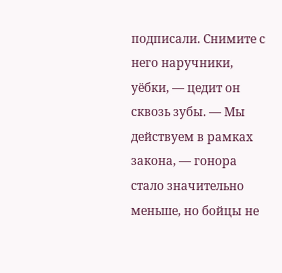подписали. Снимите с него наручники, уёбки, — цедит он сквозь зубы. — Мы действуем в рамках закона, — гонора стало значительно меньше, но бойцы не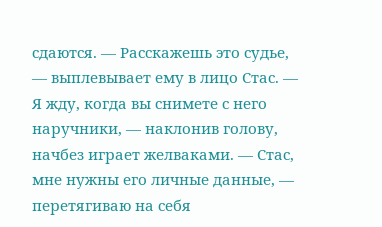сдаются. — Расскажешь это судье, — выплевывает ему в лицо Стас. — Я жду, когда вы снимете с него наручники, — наклонив голову, начбез играет желваками. — Стас, мне нужны его личные данные, — перетягиваю на себя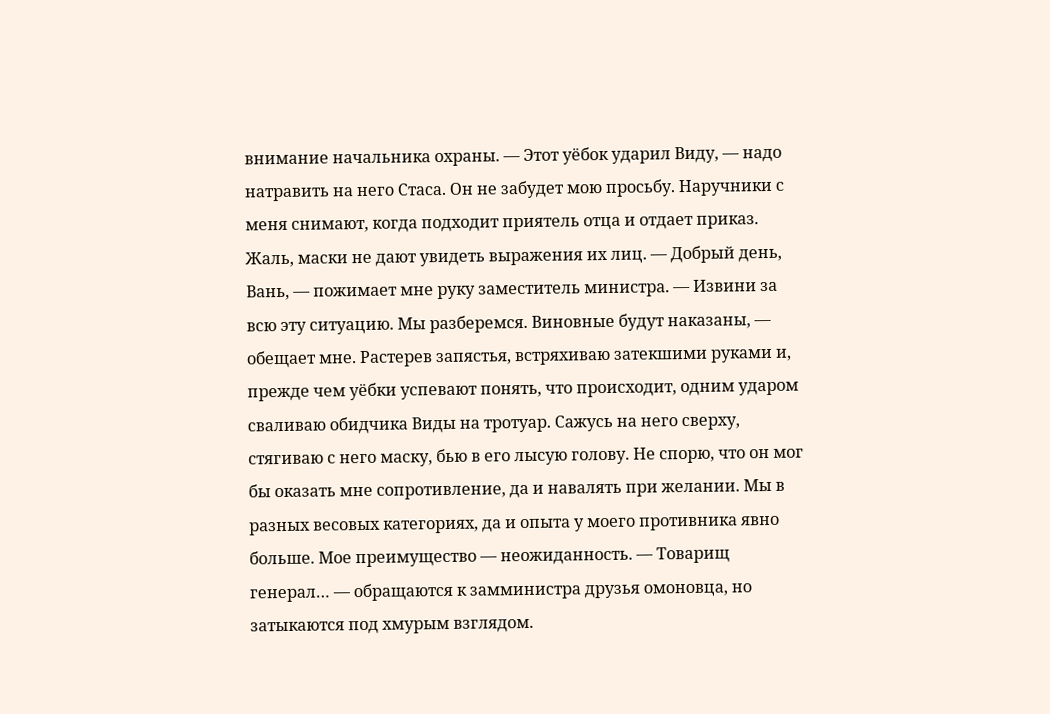внимание начальника охраны. — Этот уёбок ударил Виду, — надо натравить на него Стаса. Он не забудет мою просьбу. Наручники с меня снимают, когда подходит приятель отца и отдает приказ. Жаль, маски не дают увидеть выражения их лиц. — Добрый день, Вань, — пожимает мне руку заместитель министра. — Извини за всю эту ситуацию. Мы разберемся. Виновные будут наказаны, — обещает мне. Растерев запястья, встряхиваю затекшими руками и, прежде чем уёбки успевают понять, что происходит, одним ударом сваливаю обидчика Виды на тротуар. Сажусь на него сверху, стягиваю с него маску, бью в его лысую голову. Не спорю, что он мог бы оказать мне сопротивление, да и навалять при желании. Мы в разных весовых категориях, да и опыта у моего противника явно больше. Мое преимущество — неожиданность. — Товарищ генерал… — обращаются к замминистра друзья омоновца, но затыкаются под хмурым взглядом.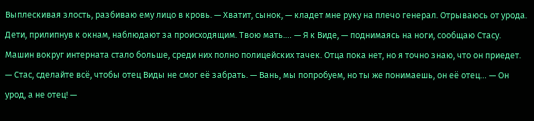Выплескивая злость, разбиваю ему лицо в кровь. — Хватит, сынок, — кладет мне руку на плечо генерал. Отрываюсь от урода. Дети, прилипнув к окнам, наблюдают за происходящим. Твою мать.… — Я к Виде, — поднимаясь на ноги, сообщаю Стасу. Машин вокруг интерната стало больше, среди них полно полицейских тачек. Отца пока нет, но я точно знаю, что он приедет. — Стас, сделайте всё, чтобы отец Виды не смог её забрать. — Вань, мы попробуем, но ты же понимаешь, он её отец… — Он урод, а не отец! —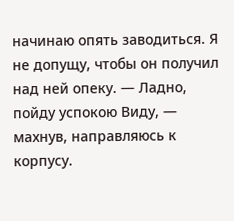начинаю опять заводиться. Я не допущу, чтобы он получил над ней опеку. — Ладно, пойду успокою Виду, — махнув, направляюсь к корпусу.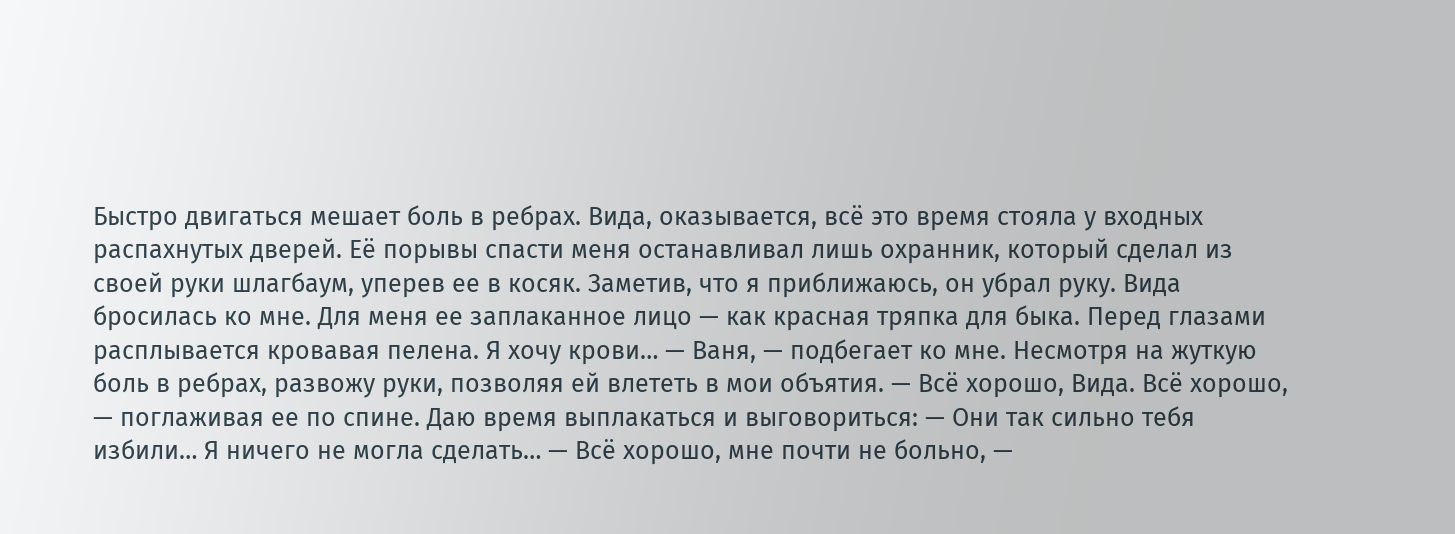Быстро двигаться мешает боль в ребрах. Вида, оказывается, всё это время стояла у входных распахнутых дверей. Её порывы спасти меня останавливал лишь охранник, который сделал из своей руки шлагбаум, уперев ее в косяк. Заметив, что я приближаюсь, он убрал руку. Вида бросилась ко мне. Для меня ее заплаканное лицо — как красная тряпка для быка. Перед глазами расплывается кровавая пелена. Я хочу крови… — Ваня, — подбегает ко мне. Несмотря на жуткую боль в ребрах, развожу руки, позволяя ей влететь в мои объятия. — Всё хорошо, Вида. Всё хорошо, — поглаживая ее по спине. Даю время выплакаться и выговориться: — Они так сильно тебя избили… Я ничего не могла сделать… — Всё хорошо, мне почти не больно, —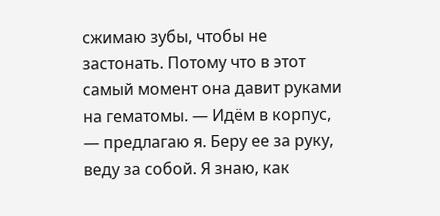сжимаю зубы, чтобы не застонать. Потому что в этот самый момент она давит руками на гематомы. — Идём в корпус, — предлагаю я. Беру ее за руку, веду за собой. Я знаю, как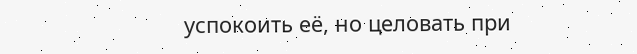успокоить её, но целовать при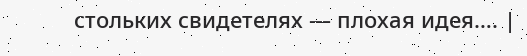стольких свидетелях — плохая идея…. |